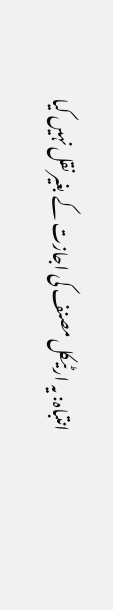انتباہ: یہ ارٹیکل مصنف کی اجازت کے بغیر نقل نہیں کیا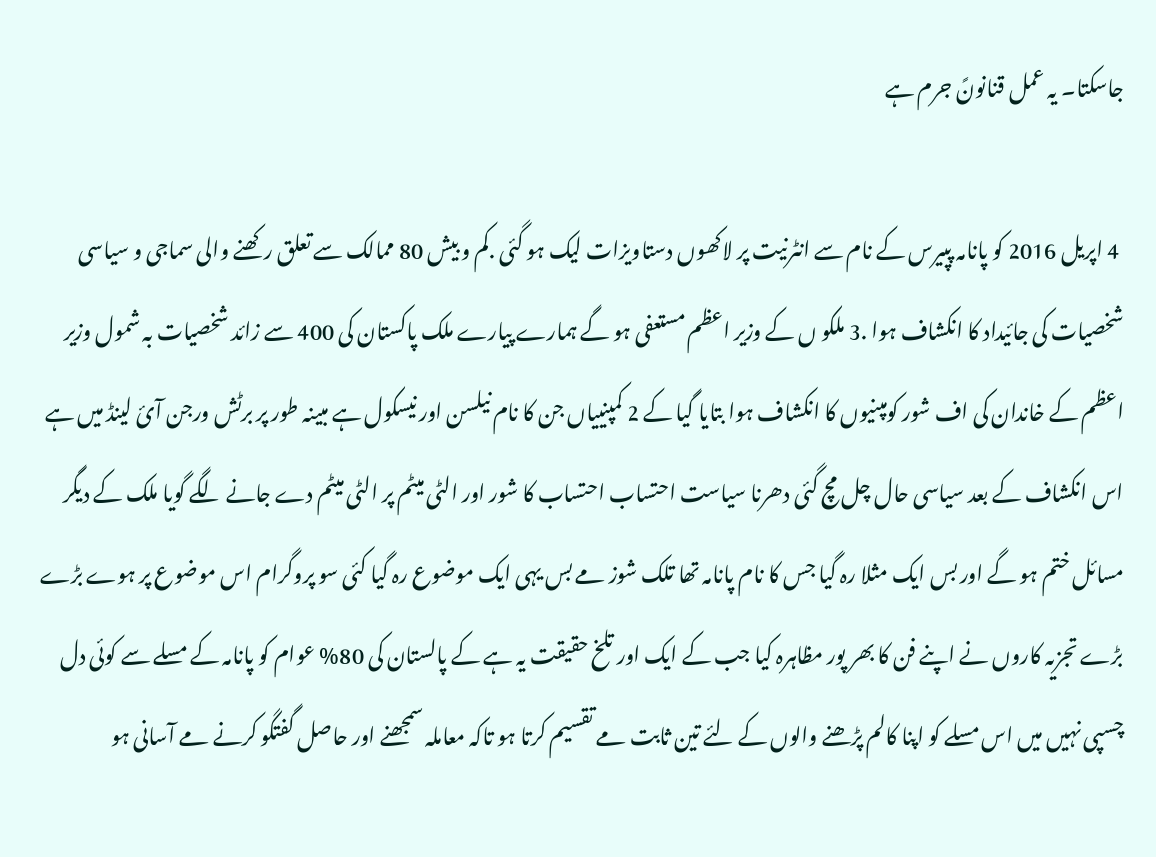جاسکتا۔ یہ عمل قنانونً جرم ہے

 4 اپریل 2016 کو پانامہ پپیرس کے نام سے انٹرنیت پر لاکھوں دستاویزات لیک ہو گئی .کم و بیش 80 ممالک سے تعلق رکھنے والی سماجی و سیاسی شخصیات کی جائیداد کا انکشاف ہوا .3 ملکو ں کے وزیر اعظم مستعفی ہو گے ہمارے پیارے ملک پاکستان کی 400 سے زائد شخصیات بہ شمول وزیر اعظم کے خاندان کی اف شور کومپنیوں کا انکشاف ہوا بتایا گیا کے 2 کمپنییاں جن کا نام نیلسن اور نیسکول ہے مبینہ طور پر برٹش ورجن آئ لینڈ میں ہے اس انکشاف کے بعد سیاسی حال چل مچ گئی دھرنا سیاست احتساب احتساب کا شور اور الٹی میٹم پر الٹی میٹم دے جانے لگے گویا ملک کے دیگر مسائل ختم ہو گے اور بس ایک مثلا رہ گیا جس کا نام پانامہ تھا تلک شوز مے بس یہی ایک موضوع رہ گیا کئی سو پروگرام اس موضوع پر ہوے بڑے بڑے تجزیہ کاروں نے اپنے فن کا بھر پور مظاہرہ کیا جب کے ایک اور تلخ حقیقت یہ ہے کے پالستان کی 80% عوام کو پانامہ کے مسلے سے کوئی دل چسپی نہیں میں اس مسلے کو اپنا کالم پڑھنے والوں کے لئے تین ثابت مے تقسیم کرتا ہو تاکہ معاملہ سمجھنے اور حاصل گفتگو کرنے مے آسانی ہو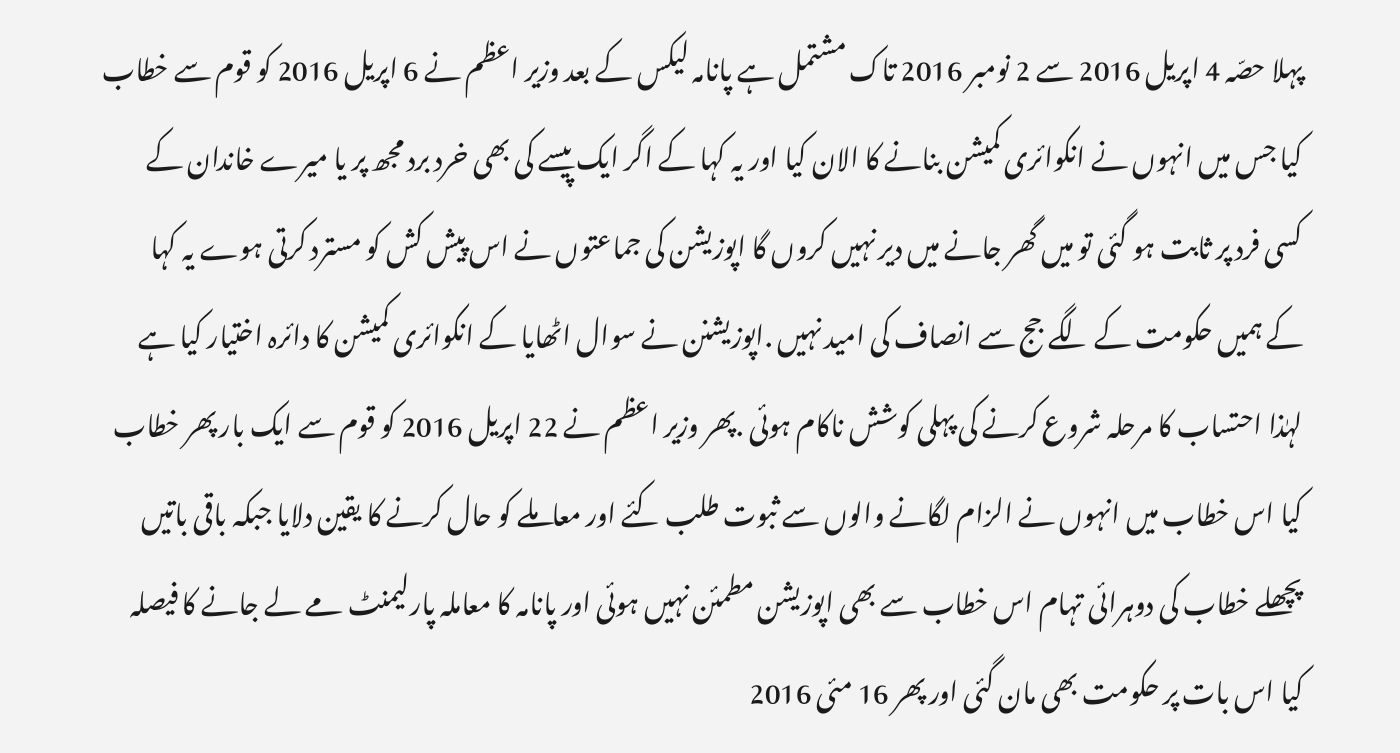پہلا حصّہ 4 اپریل 2016 سے 2 نومبر 2016 تاک مشتمل ہے پانامہ لیکس کے بعد وزیر اعظم نے 6 اپریل 2016 کو قوم سے خطاب کیا جس میں انہوں نے انکوائری کمیشن بنانے کا الان کیا اور یہ کہا کے اگر ایک پیسے کی بھی خرد برد مجھ پر یا میرے خاندان کے کسی فرد پر ثابت ہو گئی تو میں گھر جانے میں دیر نہیں کروں گا اپوزیشن کی جماعتوں نے اس پیش کش کو مسترد کرتی ہوے یہ کہا کے ہمیں حکومت کے لگے جج سے انصاف کی امید نہیں .اپوزیشنن نے سوال اٹھایا کے انکوائری کمیشن کا دائرہ اختیار کیا ہے لہٰذا احتساب کا مرحلہ شروع کرنے کی پہلی کوشش ناکام ہوئی .پھر وزیر اعظم نے 22 اپریل 2016 کو قوم سے ایک بار پھر خطاب کیا اس خطاب میں انہوں نے الزام لگانے والوں سے ثبوت طلب کئے اور معاملے کو حال کرنے کا یقین دلایا جبکہ باقی باتیں پچھلے خطاب کی دوہرائی تہام اس خطاب سے بھی اپوزیشن مطمئن نہیں ہوئی اور پانامہ کا معاملہ پارلیمنٹ مے لے جانے کا فیصلہ کیا اس بات پر حکومت بھی مان گئی اور پھر 16 مئی 2016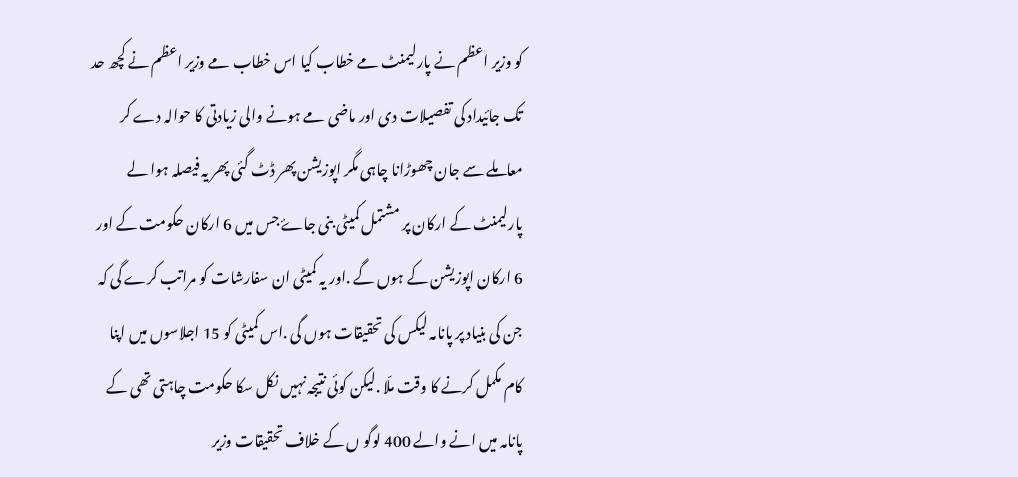کو وزیر اعظم نے پارلیمنٹ مے خطاب کیا اس خطاب مے وزیر اعظم نے کچھ حد تک جائیداد کی تفصیلات دی اور ماضی مے ہونے والی زیادتی کا حوالہ دے کر معاملے سے جان چھوڑانا چاہی مگر اپوزیشن پھر ڈٹ گئی پھر یہ فیصلہ ہوا لے پارلیمنٹ کے ارکان پر مشتمل کمیٹی بنی جاۓ جس میں 6 ارکان حکومت کے اور 6 ارکان اپوزیشن کے ہوں گے .اور یہ کمیٹی ان سفارشات کو مراتب کرے گی کہ جن کی بنیاد پر پانامہ لیکس کی تحقیقات ہوں گی .اس کمیٹی کو 15 اجلاسوں میں اپنا کام مکمل کرنے کا وقت ملّا .لیکن کوئی نتیجہ نہیں نکل سکا حکومت چاہتی تھی کے پانامہ میں انے والے 400 لوگو ں کے خلاف تحقیقات وزیر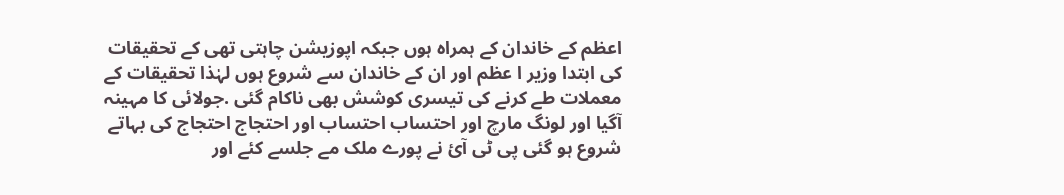اعظم کے خاندان کے ہمراہ ہوں جبکہ اپوزیشن چاہتی تھی کے تحقیقات کی ابتدا وزیر ا عظم اور ان کے خاندان سے شروع ہوں لہٰذا تحقیقات کے معملات طے کرنے کی تیسری کوشش بھی ناکام گئی .جولائی کا مہینہ آگیا اور لونگ مارچ اور احتساب احتساب اور احتجاج احتجاج کی بہاتے شروع ہو گئی پی ٹی آئ نے پورے ملک مے جلسے کئے اور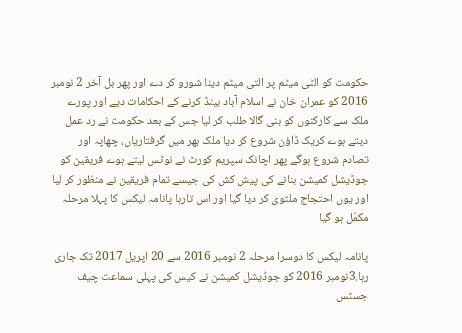حکومت کو الٹی میٹم پر التی میٹم دینا شورو کر دے اور پھر بل آخر 2 نومبر 2016 کو عمران خان نے اسلام آباد بینڈ کرنے کے احکامات دیے اور پورے ملک سے کارکنوں کو بنی گالا طلب کر لیا جس کے بعد حکومت نے رد عمل دیتے ہوے کریک ڈاؤن شروع کر دیا ملک بھر میں گرفتاریاں، چھاپہ اور تصادم شروع ہوگے پھر اچانک سپریم کورٹ نے نوٹس لیتے ہوے فریقین کو جوڈیشل کمیشن بنانے کی پیش کش کی جیسے تمام فریقین نے منظور کر لیا اور یوں احتجاج ملتوی کر دیا گیا اور اس تارہا پانامہ لیکس کا پہلا مرحلہ مکمّل ہو گیا

پانامہ لیکس کا دوسرا مرحلہ 2 نومبر 2016 سے 20 اپریل 2017 تک جاری رہا.3نومبر 2016 کو جوڈیشل کمیشن نے کیس کی پہلی سماعت چیف جسٹس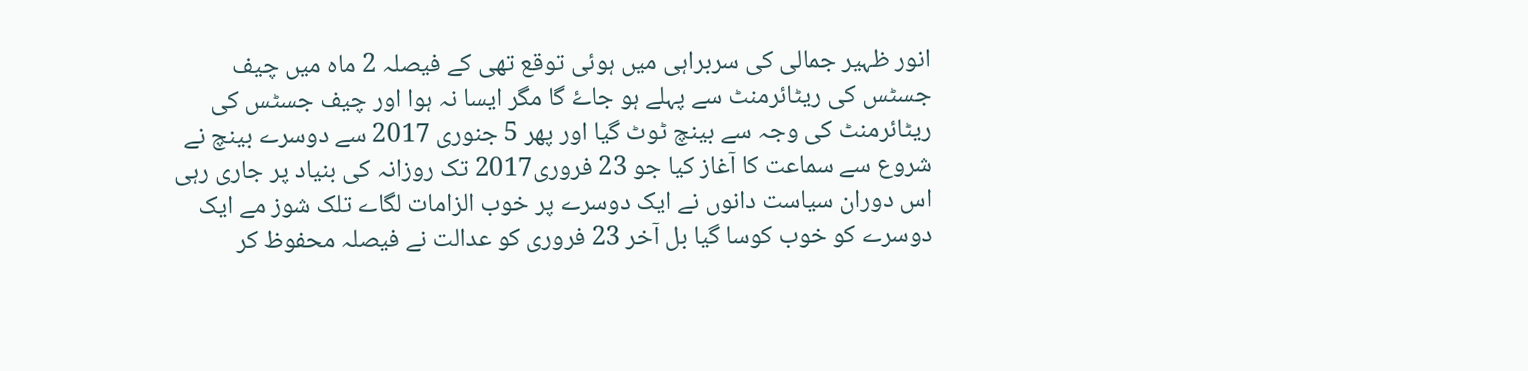انور ظہیر جمالی کی سربراہی میں ہوئی توقع تھی کے فیصلہ 2 ماہ میں چیف جسٹس کی ریٹائرمنٹ سے پہلے ہو جاۓ گا مگر ایسا نہ ہوا اور چیف جسٹس کی ریٹائرمنٹ کی وجہ سے بینچ ٹوٹ گیا اور پھر 5 جنوری 2017 سے دوسرے بینچ نے شروع سے سماعت کا آغاز کیا جو 23 فروری2017 تک روزانہ کی بنیاد پر جاری رہی اس دوران سیاست دانوں نے ایک دوسرے پر خوب الزامات لگاے تلک شوز مے ایک دوسرے کو خوب کوسا گیا بل آخر 23 فروری کو عدالت نے فیصلہ محفوظ کر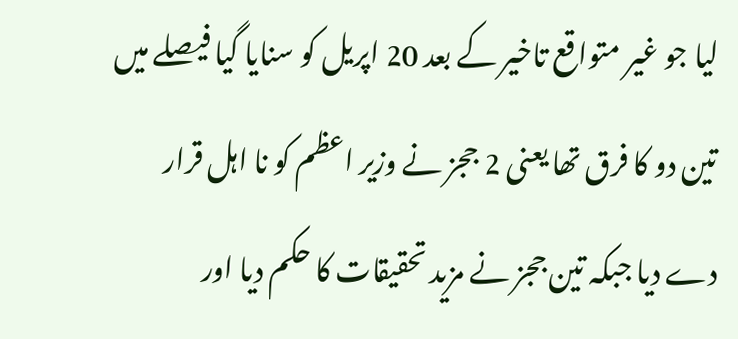لیا جو غیر متواقع تاخیر کے بعد 20 اپریل کو سنایا گیا فیصلے میں تین دو کا فرق تھا یعنی 2 ججز نے وزیر اعظم کو نا اہل قرار دے دیا جبکہ تین ججز نے مزید تحقیقات کا حکم دیا اور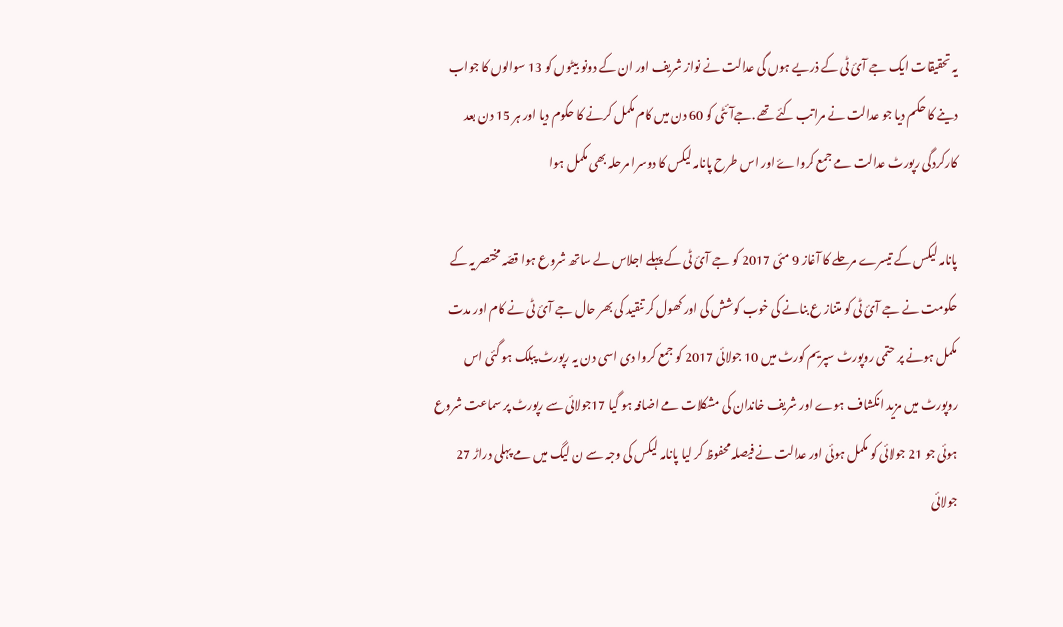یہ تحقیقات ایک جے آئ ٹی کے ذریے ہوں گی عدالت نے نواز شریف اور ان کے دونو بیٹوں کو 13 سوالوں کا جواب دینے کا حکم دیا جو عدالت نے مراتب کئے تھے .جےآئٹی کو 60 دن میں کام مکمل کرنے کا حکوم دیا اور ہر 15 دن بعد کارکردگی رپورٹ عدالت مے جمع کرواۓ اور اس طرح پانامہ لیکس کا دوسرا مرحلہ بھی مکمل ہوا

پانامہ لیکس کے تیسرے مرحلے کا آغاز 9 مئی 2017 کو جے آئ ٹی کے پہلے اجلاس لے ساتھ شروع ہوا قصّہ مختصر یہ کے حکومت نے جے آئ ٹی کو متناز ع بنانے کی خوب کوشش کی اور کھول کر تنقید کی بھر حال جے آئ ٹی نے کام اور مدت مکمل ہونے پر حتمی روپورٹ سپریم کورٹ میں 10 جولائی 2017 کو جمع کروا دی اسی دن یہ رپورٹ پبلک ہو گئی اس روپورٹ میں مزید انکشاف ہوے اور شریف خاندان کی مشکلات مے اضافہ ہو گیا 17جولائی سے رپورٹ پر سماعت شروع ہوئی جو 21 جولائی کو مکمل ہوئی اور عدالت نے فیصلہ محفوظ کر لیا پانامہ لیکس کی وجہ سے ن لیگ میں مے پہلی دراڑ 27 جولائی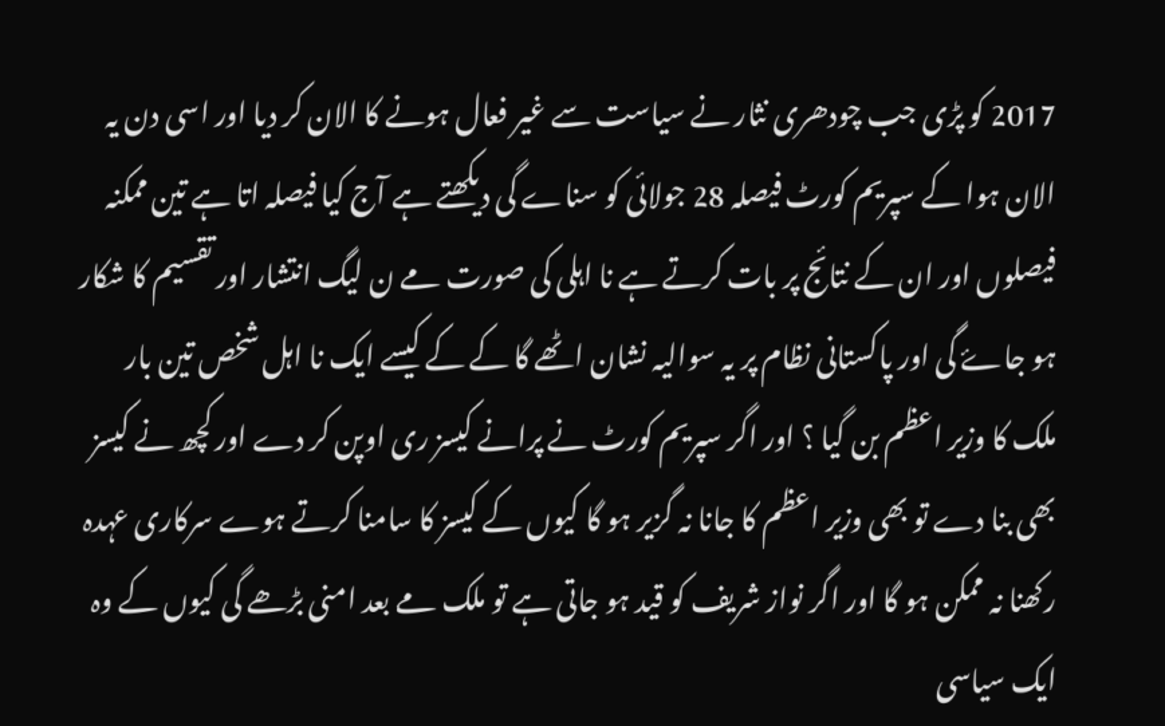2017 کو پڑی جب چودھری نثار نے سیاست سے غیر فعال ہونے کا الان کر دیا اور اسی دن یہ الان ہوا کے سپریم کورٹ فیصلہ 28 جولائی کو سناے گی دیکھتے ہے آج کیا فیصلہ اتا ہے تین ممکنہ فیصلوں اور ان کے نتائج پر بات کرتے ہے نا اہلی کی صورت مے ن لیگ انتشار اور تقسیم کا شکار ہو جاۓ گی اور پاکستانی نظام پر یہ سوالیہ نشان اٹھے گا کے کے کیسے ایک نا اہل شخص تین بار ملک کا وزیر اعظم بن گیا ؟ اور اگر سپریم کورٹ نے پرانے کیسز ری اوپن کر دے اور کچھ نے کیسز بھی بنا دے تو بھی وزیر اعظم کا جانا نہ گزیر ہو گا کیوں کے کیسز کا سامنا کرتے ہوے سرکاری عہدہ رکھنا نہ ممکن ہو گا اور اگر نواز شریف کو قید ہو جاتی ہے تو ملک مے بعد امنی بڑھے گی کیوں کے وہ ایک سیاسی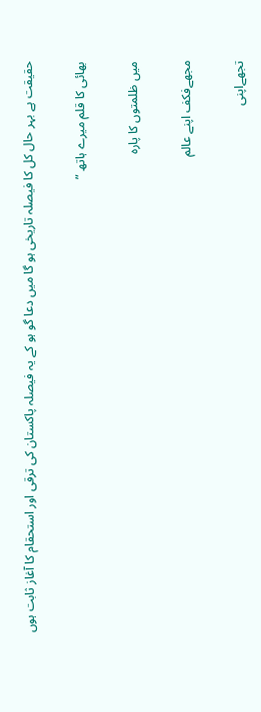حقیقت ہے بہر حال کل کا فیصلہ تاریخی ہو گا میں دعا گو ہو کے یہ فیصلہ پاکستان کی ترقی اور استحقام کا آغاز ثابت ہوں

بھائی کا قلم میرے ہاتھ ”

میں ظلمتوں کا پارہ

مجھےفکف اپنے عالم

تجھےاپنی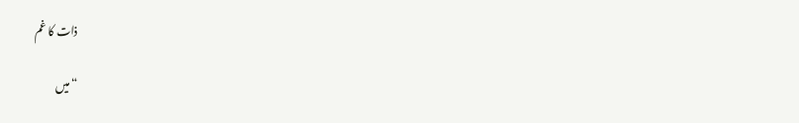ذات کا غم

“میں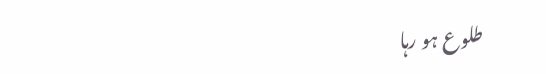طلوع ہو رہا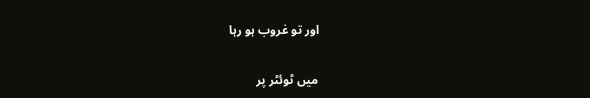اور تو غروب ہو رہا

میں ٹوئٹر پر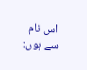اس نام سے ہوں: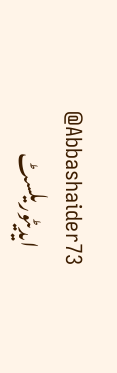@Abbashaider73
    ایدیٹوریلسٹ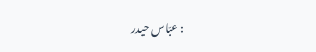: عبّاس حیدر